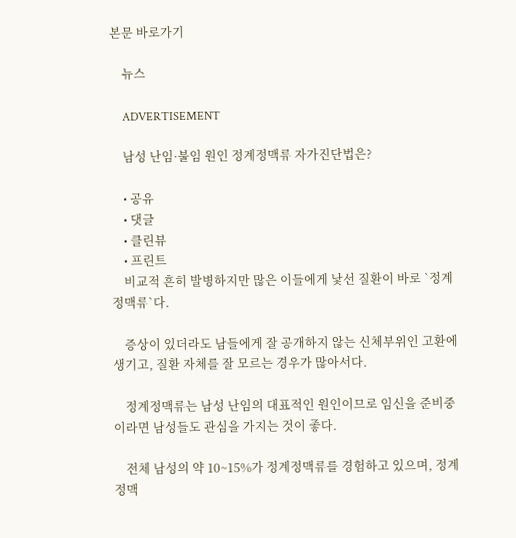본문 바로가기

    뉴스

    ADVERTISEMENT

    남성 난임·불임 원인 정계정맥류 자가진단법은?

    • 공유
    • 댓글
    • 클린뷰
    • 프린트
    비교적 흔히 발병하지만 많은 이들에게 낯선 질환이 바로 `정계정맥류`다.

    증상이 있더라도 남들에게 잘 공개하지 않는 신체부위인 고환에 생기고, 질환 자체를 잘 모르는 경우가 많아서다.

    정계정맥류는 남성 난임의 대표적인 원인이므로 임신을 준비중이라면 남성들도 관심을 가지는 것이 좋다.

    전체 남성의 약 10~15%가 정계정맥류를 경험하고 있으며, 정계정맥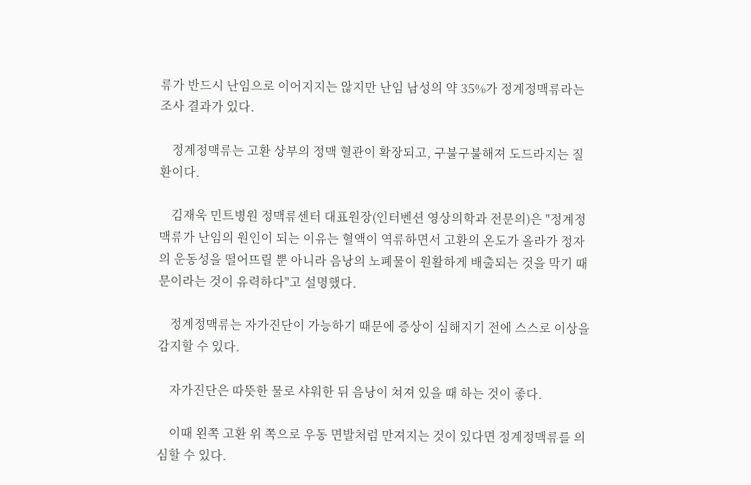류가 반드시 난임으로 이어지지는 않지만 난임 남성의 약 35%가 정계정맥류라는 조사 결과가 있다.

    정계정맥류는 고환 상부의 정맥 혈관이 확장되고, 구불구불해져 도드라지는 질환이다.

    김재욱 민트병원 정맥류센터 대표원장(인터벤션 영상의학과 전문의)은 "정계정맥류가 난임의 원인이 되는 이유는 혈액이 역류하면서 고환의 온도가 올라가 정자의 운동성을 떨어뜨릴 뿐 아니라 음낭의 노폐물이 원활하게 배출되는 것을 막기 때문이라는 것이 유력하다"고 설명했다.

    정계정맥류는 자가진단이 가능하기 때문에 증상이 심해지기 전에 스스로 이상을 감지할 수 있다.

    자가진단은 따뜻한 물로 샤워한 뒤 음낭이 쳐져 있을 때 하는 것이 좋다.

    이때 왼쪽 고환 위 쪽으로 우동 면발처럼 만져지는 것이 있다면 정계정맥류를 의심할 수 있다.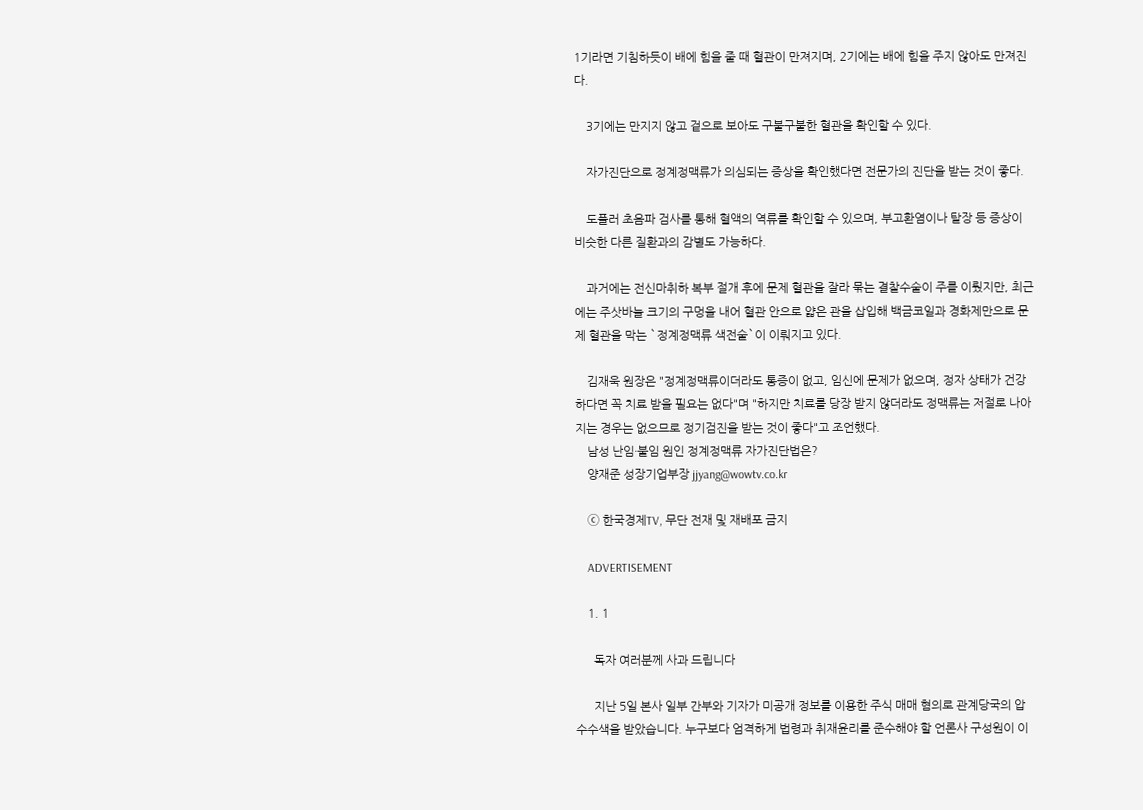1기라면 기침하듯이 배에 힘을 줄 때 혈관이 만져지며, 2기에는 배에 힘을 주지 않아도 만져진다.

    3기에는 만지지 않고 겉으로 보아도 구불구불한 혈관을 확인할 수 있다.

    자가진단으로 정계정맥류가 의심되는 증상을 확인했다면 전문가의 진단을 받는 것이 좋다.

    도플러 초음파 검사를 통해 혈액의 역류를 확인할 수 있으며, 부고환염이나 탈장 등 증상이 비슷한 다른 질환과의 감별도 가능하다.

    과거에는 전신마취하 복부 절개 후에 문제 혈관을 잘라 묶는 결찰수술이 주를 이뤘지만, 최근에는 주삿바늘 크기의 구멍을 내어 혈관 안으로 얇은 관을 삽입해 백금코일과 경화제만으로 문제 혈관을 막는 `정계정맥류 색전술`이 이뤄지고 있다.

    김재욱 원장은 "정계정맥류이더라도 통증이 없고, 임신에 문제가 없으며, 정자 상태가 건강하다면 꼭 치료 받을 필요는 없다"며 "하지만 치료를 당장 받지 않더라도 정맥류는 저절로 나아지는 경우는 없으므로 정기검진을 받는 것이 좋다"고 조언했다.
    남성 난임·불임 원인 정계정맥류 자가진단법은?
    양재준 성장기업부장 jjyang@wowtv.co.kr

    ⓒ 한국경제TV, 무단 전재 및 재배포 금지

    ADVERTISEMENT

    1. 1

      독자 여러분께 사과 드립니다

      지난 5일 본사 일부 간부와 기자가 미공개 정보를 이용한 주식 매매 혐의로 관계당국의 압수수색을 받았습니다. 누구보다 엄격하게 법령과 취재윤리를 준수해야 할 언론사 구성원이 이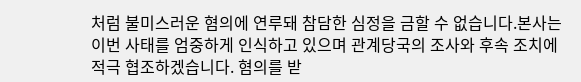처럼 불미스러운 혐의에 연루돼 참담한 심정을 금할 수 없습니다.본사는 이번 사태를 엄중하게 인식하고 있으며 관계당국의 조사와 후속 조치에 적극 협조하겠습니다. 혐의를 받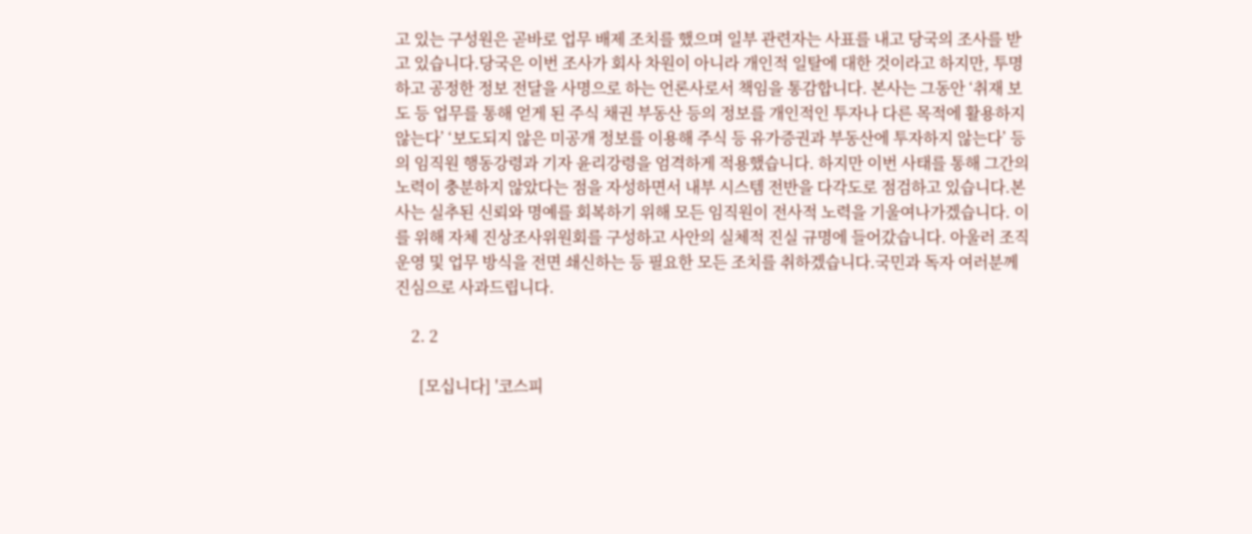고 있는 구성원은 곧바로 업무 배제 조치를 했으며 일부 관련자는 사표를 내고 당국의 조사를 받고 있습니다.당국은 이번 조사가 회사 차원이 아니라 개인적 일탈에 대한 것이라고 하지만, 투명하고 공정한 정보 전달을 사명으로 하는 언론사로서 책임을 통감합니다. 본사는 그동안 ‘취재 보도 등 업무를 통해 얻게 된 주식 채권 부동산 등의 정보를 개인적인 투자나 다른 목적에 활용하지 않는다’ ‘보도되지 않은 미공개 정보를 이용해 주식 등 유가증권과 부동산에 투자하지 않는다’ 등의 임직원 행동강령과 기자 윤리강령을 엄격하게 적용했습니다. 하지만 이번 사태를 통해 그간의 노력이 충분하지 않았다는 점을 자성하면서 내부 시스템 전반을 다각도로 점검하고 있습니다.본사는 실추된 신뢰와 명예를 회복하기 위해 모든 임직원이 전사적 노력을 기울여나가겠습니다. 이를 위해 자체 진상조사위원회를 구성하고 사안의 실체적 진실 규명에 들어갔습니다. 아울러 조직 운영 및 업무 방식을 전면 쇄신하는 등 필요한 모든 조치를 취하겠습니다.국민과 독자 여러분께 진심으로 사과드립니다.

    2. 2

      [모십니다] '코스피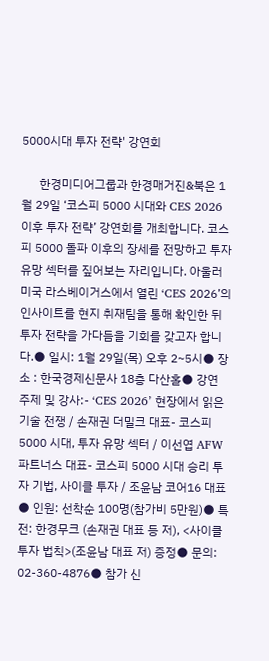5000시대 투자 전략' 강연회

      한경미디어그룹과 한경매거진&북은 1월 29일 ‘코스피 5000 시대와 CES 2026 이후 투자 전략’ 강연회를 개최합니다. 코스피 5000 돌파 이후의 장세를 전망하고 투자 유망 섹터를 짚어보는 자리입니다. 아울러 미국 라스베이거스에서 열린 ‘CES 2026’의 인사이트를 현지 취재팀을 통해 확인한 뒤 투자 전략을 가다듬을 기회를 갖고자 합니다.● 일시: 1월 29일(목) 오후 2~5시● 장소 : 한국경제신문사 18층 다산홀● 강연 주제 및 강사:- ‘CES 2026’ 현장에서 읽은 기술 전쟁 / 손재권 더밀크 대표- 코스피 5000 시대, 투자 유망 섹터 / 이선엽 AFW파트너스 대표- 코스피 5000 시대 승리 투자 기법, 사이클 투자 / 조윤남 코어16 대표● 인원: 선착순 100명(참가비 5만원)● 특전: 한경무크 (손재권 대표 등 저), <사이클 투자 법칙>(조윤남 대표 저) 증정● 문의: 02-360-4876● 참가 신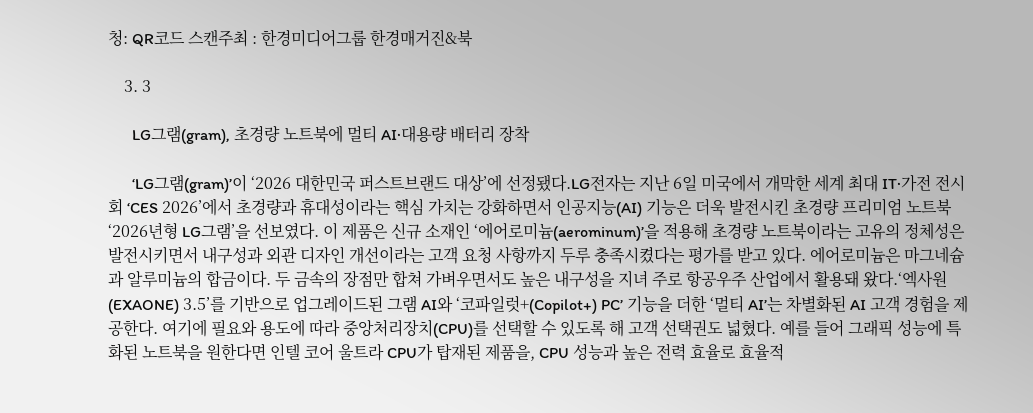청: QR코드 스캔주최 : 한경미디어그룹 한경매거진&북

    3. 3

      LG그램(gram), 초경량 노트북에 멀티 AI·대용량 배터리 장착

      ‘LG그램(gram)’이 ‘2026 대한민국 퍼스트브랜드 대상’에 선정됐다.LG전자는 지난 6일 미국에서 개막한 세계 최대 IT·가전 전시회 ‘CES 2026’에서 초경량과 휴대성이라는 핵심 가치는 강화하면서 인공지능(AI) 기능은 더욱 발전시킨 초경량 프리미엄 노트북 ‘2026년형 LG그램’을 선보였다. 이 제품은 신규 소재인 ‘에어로미늄(aerominum)’을 적용해 초경량 노트북이라는 고유의 정체성은 발전시키면서 내구성과 외관 디자인 개선이라는 고객 요청 사항까지 두루 충족시켰다는 평가를 받고 있다. 에어로미늄은 마그네슘과 알루미늄의 합금이다. 두 금속의 장점만 합쳐 가벼우면서도 높은 내구성을 지녀 주로 항공우주 산업에서 활용돼 왔다.‘엑사원(EXAONE) 3.5’를 기반으로 업그레이드된 그램 AI와 ‘코파일럿+(Copilot+) PC’ 기능을 더한 ‘멀티 AI’는 차별화된 AI 고객 경험을 제공한다. 여기에 필요와 용도에 따라 중앙처리장치(CPU)를 선택할 수 있도록 해 고객 선택권도 넓혔다. 예를 들어 그래픽 성능에 특화된 노트북을 원한다면 인텔 코어 울트라 CPU가 탑재된 제품을, CPU 성능과 높은 전력 효율로 효율적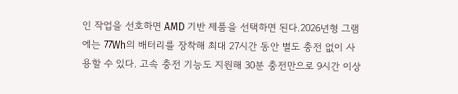인 작업을 선호하면 AMD 기반 제품을 선택하면 된다.2026년형 그램에는 77Wh의 배터리를 장착해 최대 27시간 동안 별도 충전 없이 사용할 수 있다. 고속 충전 기능도 지원해 30분 충전만으로 9시간 이상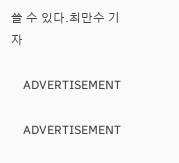쓸 수 있다.최만수 기자

    ADVERTISEMENT

    ADVERTISEMENT